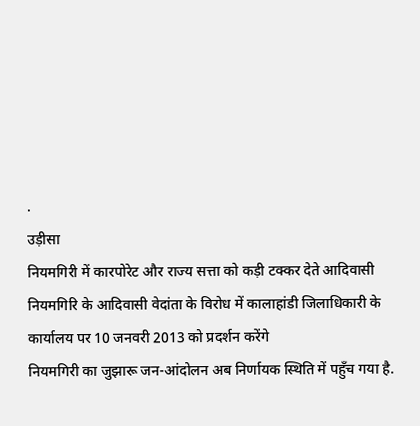.
उड़ीसा
नियमगिरी में कारपोरेट और राज्य सत्ता को कड़ी टक्कर देते आदिवासी
नियमगिरि के आदिवासी वेदांता के विरोध में कालाहांडी जिलाधिकारी के कार्यालय पर 10 जनवरी 2013 को प्रदर्शन करेंगे
नियमगिरी का जुझारू जन-आंदोलन अब निर्णायक स्थिति में पहुँच गया है.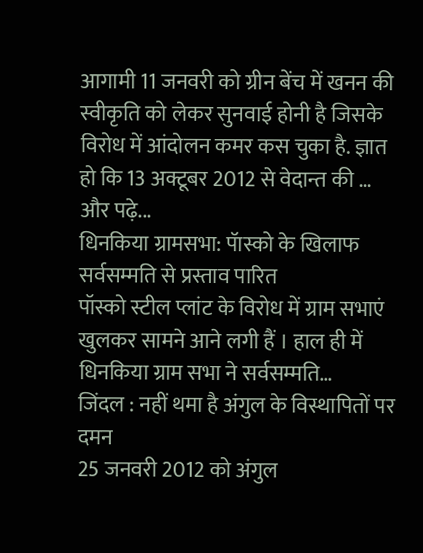आगामी 11 जनवरी को ग्रीन बेंच में खनन की स्वीकृति को लेकर सुनवाई होनी है जिसके विरोध में आंदोलन कमर कस चुका है. ज्ञात हो कि 13 अक्टूबर 2012 से वेदान्त की …
और पढ़े...
धिनकिया ग्रामसभा: पॅास्को के खिलाफ सर्वसम्मति से प्रस्ताव पारित
पॉस्को स्टील प्लांट के विरोध में ग्राम सभाएं खुलकर सामने आने लगी हैं । हाल ही में धिनकिया ग्राम सभा ने सर्वसम्मति…
जिंदल : नहीं थमा है अंगुल के विस्थापितों पर दमन
25 जनवरी 2012 को अंगुल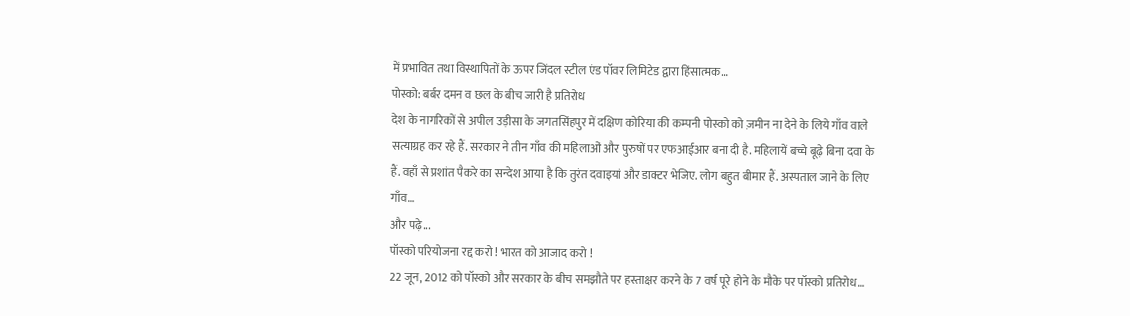में प्रभावित तथा विस्थापितों के ऊपर जिंदल स्टील एंड पॉवर लिमिटेड द्वारा हिंसात्मक…
पोस्को: बर्बर दमन व छल के बीच जारी है प्रतिरोध
देश के नागरिकों से अपील उड़ीसा के जगतसिंहपुर में दक्षिण कोरिया की कम्पनी पोस्को को ज़मीन ना देने के लिये गाँव वाले सत्याग्रह कर रहे हैं. सरकार ने तीन गाँव की महिलाओं और पुरुषों पर एफआईआर बना दी है. महिलायें बच्चे बूढ़े बिना दवा के हैं. वहाँ से प्रशांत पैकरे का सन्देश आया है कि तुरंत दवाइयां और डाक्टर भेजिए. लोग बहुत बीमार हैं. अस्पताल जाने के लिए गाँव…
और पढ़े...
पॉस्को परियोजना रद्द करो ! भारत को आजाद करो !
22 जून, 2012 को पॉस्को और सरकार के बीच समझौते पर हस्ताक्षर करने के 7 वर्ष पूरे होने के मौके पर पॉस्को प्रतिरोध…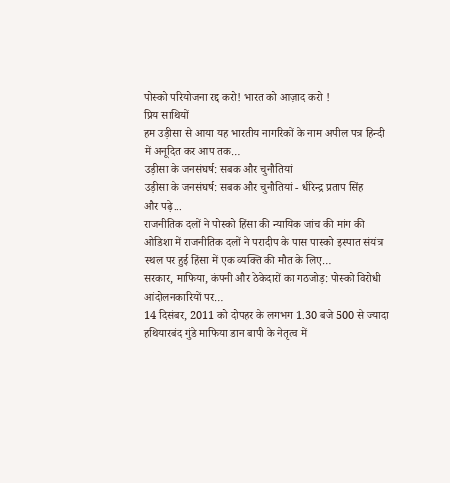पोस्को परियोजना रद्द करो! भारत को आज़ाद करो !
प्रिय साथियों
हम उड़ीसा से आया यह भारतीय नागरिकों के नाम अपील पत्र हिन्दी में अनूदित कर आप तक…
उड़ीसा के जनसंघर्ष: सबक और चुनौतियां
उड़ीसा के जनसंघर्ष: सबक और चुनौतियां - धीरेन्द्र प्रताप सिंह
और पढ़े...
राजनीतिक दलों ने पोस्को हिंसा की न्यायिक जांच की मांग की
ओडिशा में राजनीतिक दलों ने परादीप के पास पास्को इस्पात संयंत्र स्थल पर हुई हिंसा में एक व्यक्ति की मौत के लिए…
सरकार, माफिया, कंपनी और ठेकेदारों का गठजोड़: पोस्को विरोधी आंदोलनकारियों पर…
14 दिसंबर, 2011 को दोपहर के लगभग 1.30 बजे 500 से ज्यादा हथियारबंद गुंडे माफिया डान बापी के नेतृत्व में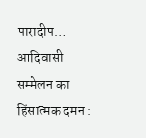पारादीप…
आदिवासी सम्मेलन का हिंसात्मक दमन :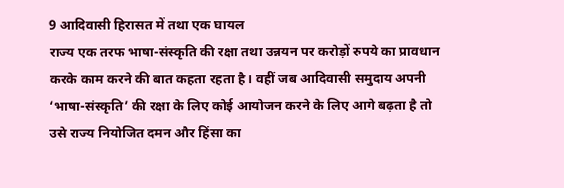9 आदिवासी हिरासत में तथा एक घायल
राज्य एक तरफ भाषा-संस्कृति की रक्षा तथा उन्नयन पर करोड़ों रुपये का प्रावधान करके काम करने की बात कहता रहता है। वहीं जब आदिवासी समुदाय अपनी ‘भाषा-संस्कृति’ की रक्षा के लिए कोई आयोजन करने के लिए आगे बढ़ता है तो उसे राज्य नियोजित दमन और हिंसा का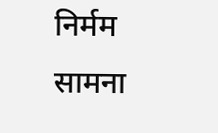निर्मम सामना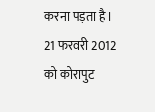करना पड़ता है।
21 फरवरी 2012 को कोरापुट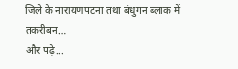जिले के नारायणपटना तथा बंधुगन ब्लाक में तकरीबन…
और पढ़े...